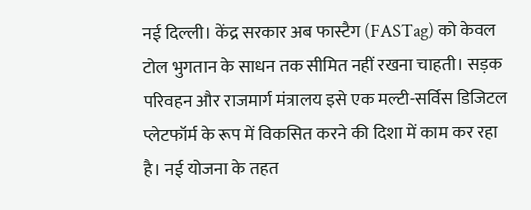नई दिल्ली। केंद्र सरकार अब फास्टैग (FASTag) को केवल टोल भुगतान के साधन तक सीमित नहीं रखना चाहती। सड़क परिवहन और राजमार्ग मंत्रालय इसे एक मल्टी-सर्विस डिजिटल प्लेटफॉर्म के रूप में विकसित करने की दिशा में काम कर रहा है। नई योजना के तहत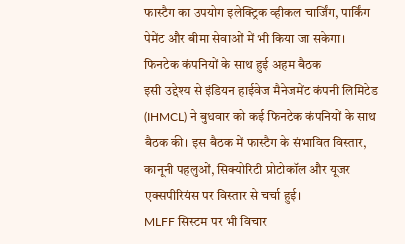फास्टैग का उपयोग इलेक्ट्रिक व्हीकल चार्जिंग, पार्किंग पेमेंट और बीमा सेवाओं में भी किया जा सकेगा।
फिनटेक कंपनियों के साथ हुई अहम बैठक
इसी उद्देश्य से इंडियन हाईवेज मैनेजमेंट कंपनी लिमिटेड (IHMCL) ने बुधवार को कई फिनटेक कंपनियों के साथ बैठक की। इस बैठक में फास्टैग के संभावित विस्तार, कानूनी पहलुओं, सिक्योरिटी प्रोटोकॉल और यूजर एक्सपीरियंस पर विस्तार से चर्चा हुई।
MLFF सिस्टम पर भी विचार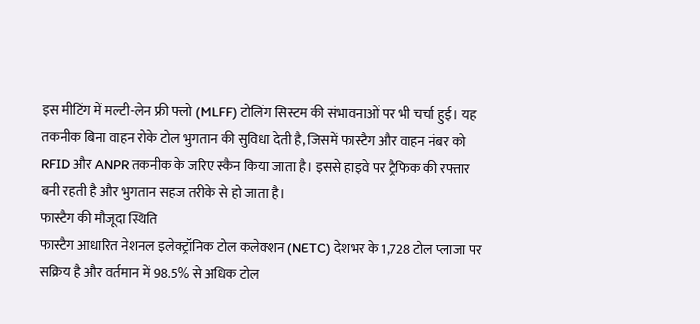इस मीटिंग में मल्टी-लेन फ्री फ्लो (MLFF) टोलिंग सिस्टम की संभावनाओं पर भी चर्चा हुई। यह तकनीक बिना वाहन रोके टोल भुगतान की सुविधा देती है, जिसमें फास्टैग और वाहन नंबर को RFID और ANPR तकनीक के जरिए स्कैन किया जाता है। इससे हाइवे पर ट्रैफिक की रफ्तार बनी रहती है और भुगतान सहज तरीके से हो जाता है।
फास्टैग की मौजूदा स्थिति
फास्टैग आधारित नेशनल इलेक्ट्रॉनिक टोल कलेक्शन (NETC) देशभर के 1,728 टोल प्लाजा पर सक्रिय है और वर्तमान में 98.5% से अधिक टोल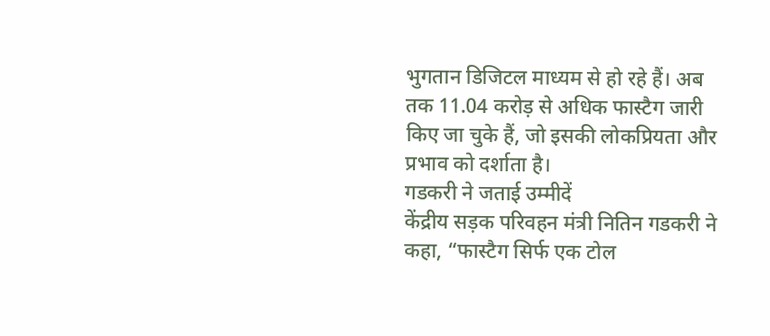भुगतान डिजिटल माध्यम से हो रहे हैं। अब तक 11.04 करोड़ से अधिक फास्टैग जारी किए जा चुके हैं, जो इसकी लोकप्रियता और प्रभाव को दर्शाता है।
गडकरी ने जताई उम्मीदें
केंद्रीय सड़क परिवहन मंत्री नितिन गडकरी ने कहा, “फास्टैग सिर्फ एक टोल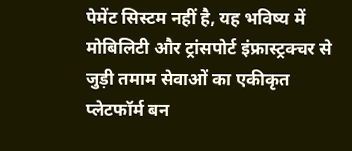पेमेंट सिस्टम नहीं है, यह भविष्य में मोबिलिटी और ट्रांसपोर्ट इंफ्रास्ट्रक्चर से जुड़ी तमाम सेवाओं का एकीकृत प्लेटफॉर्म बन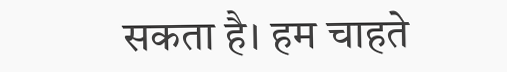सकता है। हम चाहते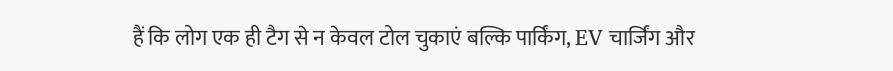हैं कि लोग एक ही टैग से न केवल टोल चुकाएं बल्कि पार्किंग, EV चार्जिंग और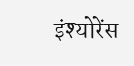इंश्योरेंस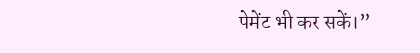पेमेंट भी कर सकें।”